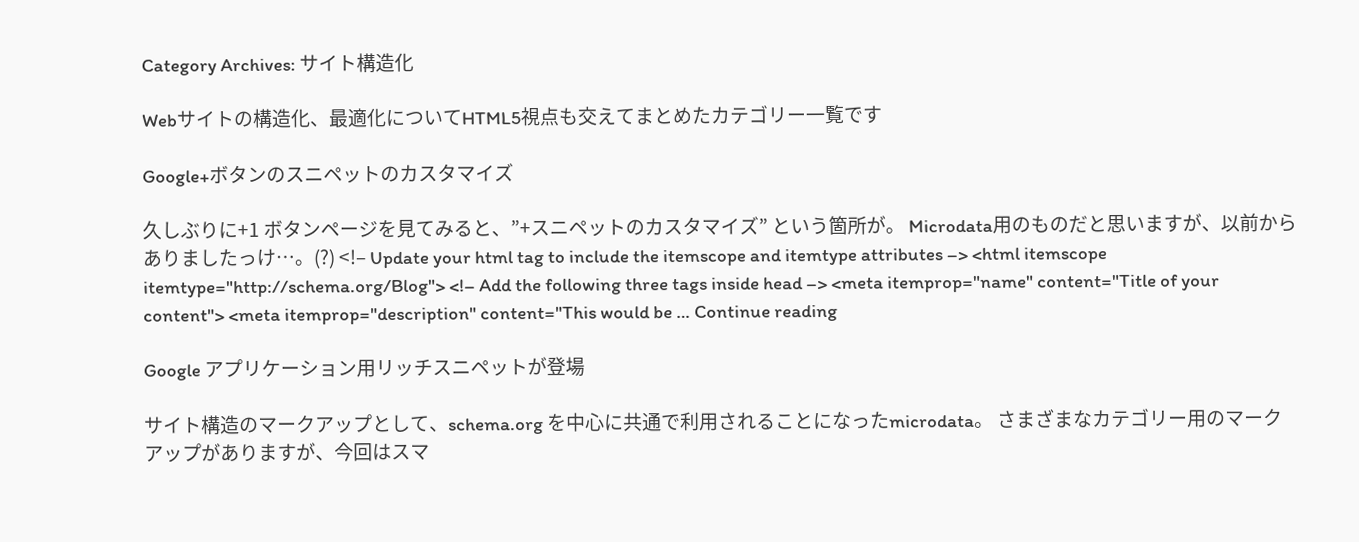Category Archives: サイト構造化

Webサイトの構造化、最適化についてHTML5視点も交えてまとめたカテゴリー一覧です

Google+ボタンのスニペットのカスタマイズ

久しぶりに+1 ボタンページを見てみると、”+スニペットのカスタマイズ” という箇所が。 Microdata用のものだと思いますが、以前からありましたっけ…。(?) <!– Update your html tag to include the itemscope and itemtype attributes –> <html itemscope itemtype="http://schema.org/Blog"> <!– Add the following three tags inside head –> <meta itemprop="name" content="Title of your content"> <meta itemprop="description" content="This would be … Continue reading

Google アプリケーション用リッチスニペットが登場

サイト構造のマークアップとして、schema.org を中心に共通で利用されることになったmicrodata。 さまざまなカテゴリー用のマークアップがありますが、今回はスマ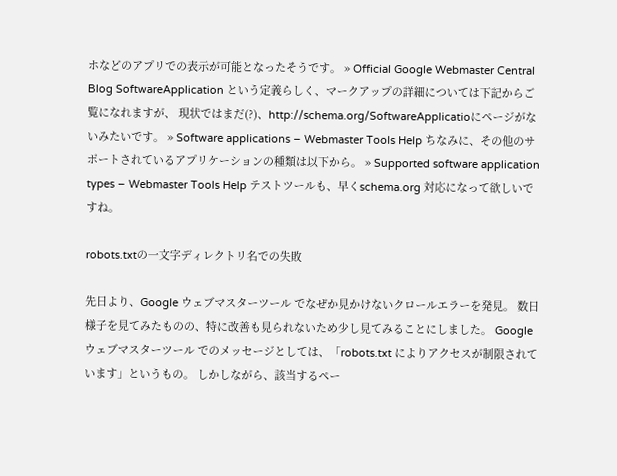ホなどのアプリでの表示が可能となったそうです。 » Official Google Webmaster Central Blog SoftwareApplication という定義らしく、マークアップの詳細については下記からご覧になれますが、 現状ではまだ(?)、http://schema.org/SoftwareApplicatioにページがないみたいです。 » Software applications – Webmaster Tools Help ちなみに、その他のサポートされているアプリケーションの種類は以下から。 » Supported software application types – Webmaster Tools Help テストツールも、早くschema.org 対応になって欲しいですね。

robots.txtの一文字ディレクトリ名での失敗

先日より、Google ウェブマスターツール でなぜか見かけないクロールエラーを発見。 数日様子を見てみたものの、特に改善も見られないため少し見てみることにしました。 Google ウェブマスターツール でのメッセージとしては、「robots.txt によりアクセスが制限されています」というもの。 しかしながら、該当するペー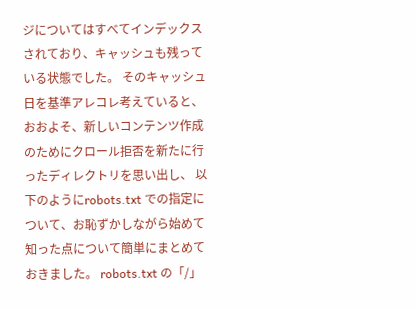ジについてはすべてインデックス されており、キャッシュも残っている状態でした。 そのキャッシュ日を基準アレコレ考えていると、おおよそ、新しいコンテンツ作成のためにクロール拒否を新たに行ったディレクトリを思い出し、 以下のようにrobots.txt での指定について、お恥ずかしながら始めて知った点について簡単にまとめておきました。 robots.txt の「/」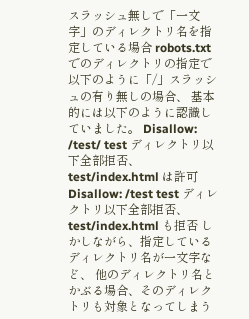スラッシュ無しで「一文字」のディレクトリ名を指定している場合 robots.txt でのディレクトリの指定で以下のように「/」スラッシュの有り無しの場合、 基本的には以下のように認識していました。 Disallow: /test/ test ディレクトリ以下全部拒否、test/index.html は許可 Disallow: /test test ディレクトリ以下全部拒否、test/index.html も拒否 しかしながら、指定しているディレクトリ名が一文字など、 他のディレクトリ名とかぶる場合、そのディレクトリも対象となってしまう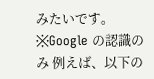みたいです。 ※Google の認識のみ 例えば、以下の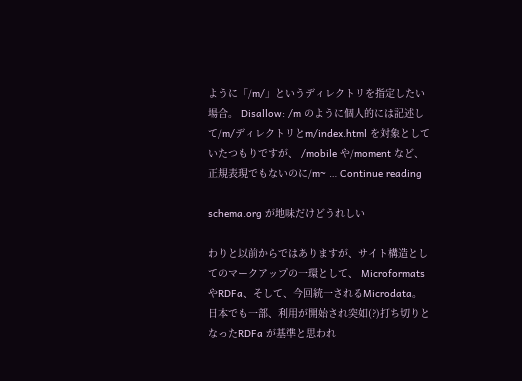ように「/m/」というディレクトリを指定したい場合。 Disallow: /m のように個人的には記述して/m/ディレクトリとm/index.html を対象としていたつもりですが、 /mobile や/moment など、正規表現でもないのに/m~ … Continue reading

schema.org が地味だけどうれしい

わりと以前からではありますが、サイト構造としてのマークアップの一環として、 Microformats やRDFa、そして、今回統一されるMicrodata。 日本でも一部、利用が開始され突如(?)打ち切りとなったRDFa が基準と思われ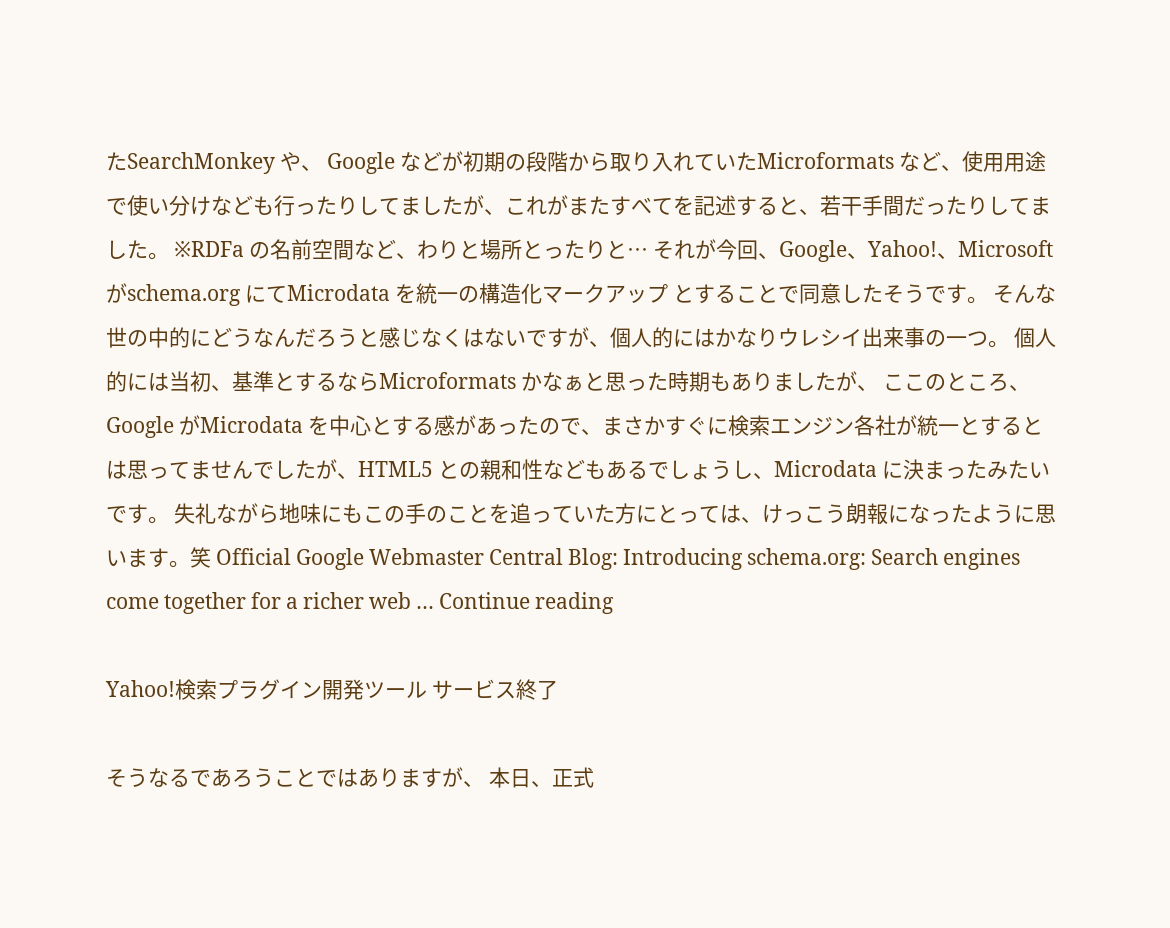たSearchMonkey や、 Google などが初期の段階から取り入れていたMicroformats など、使用用途で使い分けなども行ったりしてましたが、これがまたすべてを記述すると、若干手間だったりしてました。 ※RDFa の名前空間など、わりと場所とったりと… それが今回、Google、Yahoo!、Microsoft がschema.org にてMicrodata を統一の構造化マークアップ とすることで同意したそうです。 そんな世の中的にどうなんだろうと感じなくはないですが、個人的にはかなりウレシイ出来事の一つ。 個人的には当初、基準とするならMicroformats かなぁと思った時期もありましたが、 ここのところ、Google がMicrodata を中心とする感があったので、まさかすぐに検索エンジン各社が統一とするとは思ってませんでしたが、HTML5 との親和性などもあるでしょうし、Microdata に決まったみたいです。 失礼ながら地味にもこの手のことを追っていた方にとっては、けっこう朗報になったように思います。笑 Official Google Webmaster Central Blog: Introducing schema.org: Search engines come together for a richer web … Continue reading

Yahoo!検索プラグイン開発ツール サービス終了

そうなるであろうことではありますが、 本日、正式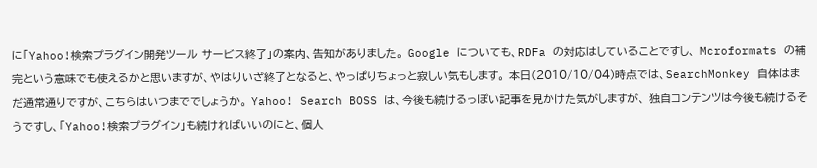に「Yahoo!検索プラグイン開発ツール サービス終了」の案内、告知がありました。 Google についても、RDFa の対応はしていることですし、 Mcroformats の補完という意味でも使えるかと思いますが、やはりいざ終了となると、やっぱりちょっと寂しい気もします。 本日(2010/10/04)時点では、SearchMonkey 自体はまだ通常通りですが、こちらはいつまででしょうか。 Yahoo! Search BOSS は、今後も続けるっぽい記事を見かけた気がしますが、 独自コンテンツは今後も続けるそうですし、「Yahoo!検索プラグイン」も続ければいいのにと、個人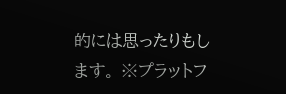的には思ったりもします。 ※プラットフ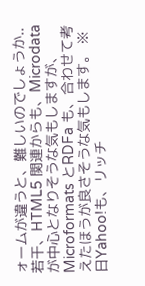ォームが違うと、難しいのでしょうか.. 若干、HTML5 関連からも、Microdata が中心となりそうな気もしますが、 Microformats とRDFa も、合わせて考えたほうが良さそうな気もします。 ※日Yahoo!も、リッチ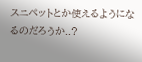スニペットとか使えるようになるのだろうか..?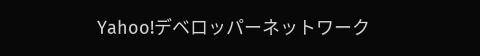Yahoo!デベロッパーネットワーク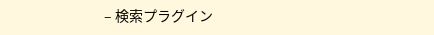– 検索プラグイン